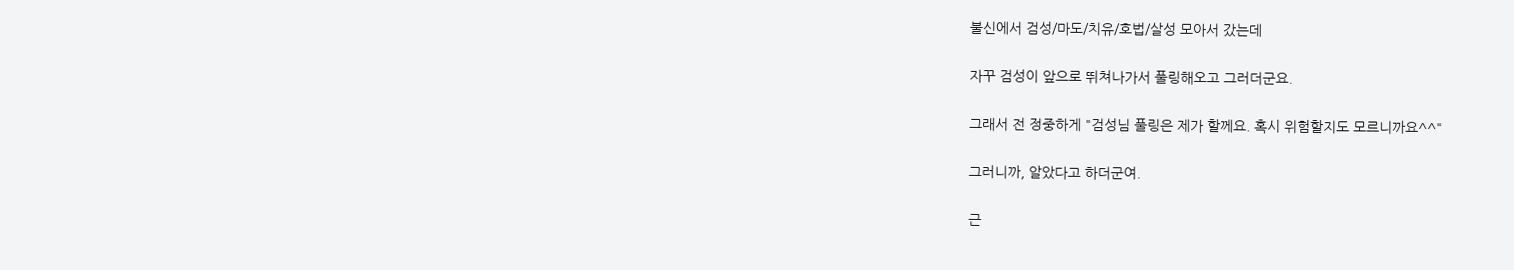불신에서 검성/마도/치유/호법/살성 모아서 갔는데

자꾸 검성이 앞으로 뛰쳐나가서 풀링해오고 그러더군요.

그래서 전 정중하게 "검성님 풀링은 제가 할께요. 혹시 위험할지도 모르니까요^^"

그러니까, 알았다고 하더군여.

근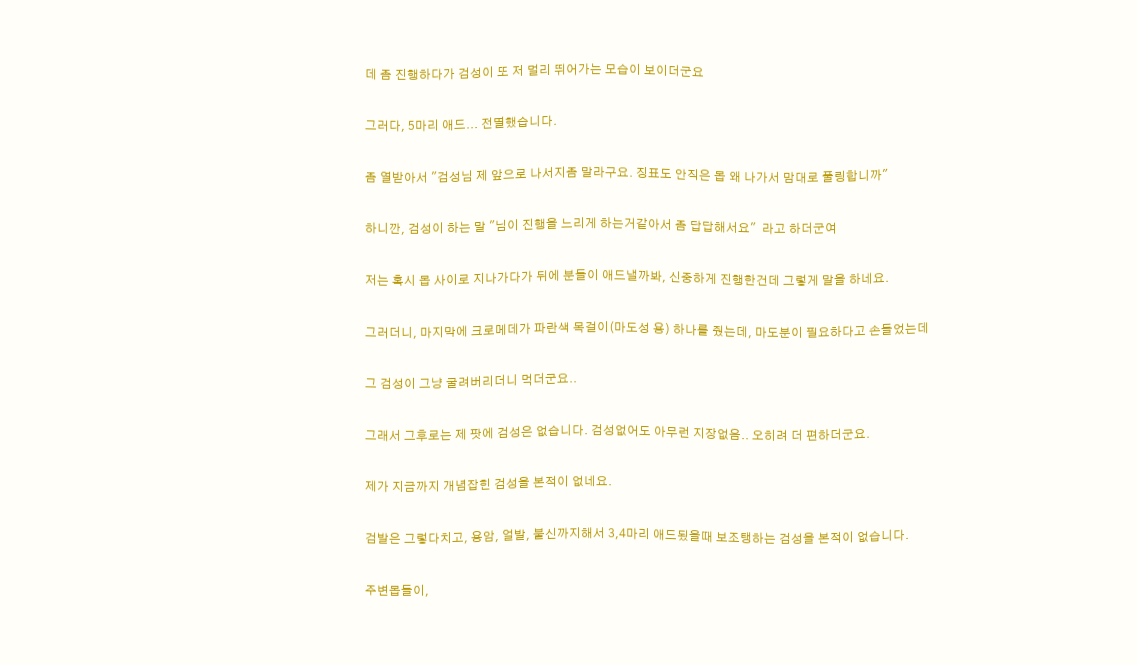데 좀 진행하다가 검성이 또 저 멀리 뛰어가는 모습이 보이더군요

그러다, 5마리 애드... 전멸했습니다.

좀 열받아서 "검성님 제 앞으로 나서지좀 말라구요. 징표도 안직은 몹 왜 나가서 맘대로 풀링합니까"

하니깐, 검성이 하는 말 "님이 진행을 느리게 하는거같아서 좀 답답해서요"  라고 하더군여

저는 혹시 몹 사이로 지나가다가 뒤에 분들이 애드낼까봐, 신중하게 진행한건데 그렇게 말을 하네요.

그러더니, 마지막에 크로메데가 파란색 목걸이(마도성 용) 하나를 줬는데, 마도분이 필요하다고 손들었는데

그 검성이 그냥 굴려버리더니 먹더군요..

그래서 그후로는 제 팟에 검성은 없습니다. 검성없어도 아무런 지장없음.. 오히려 더 편하더군요.

제가 지금까지 개념잡힌 검성을 본적이 없네요.

검발은 그렇다치고, 용암, 얼발, 불신까지해서 3,4마리 애드됬을때 보조탱하는 검성을 본적이 없습니다.

주변몹들이,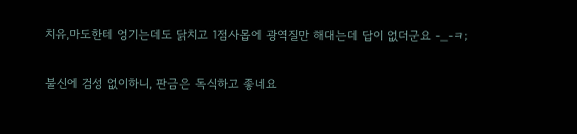치유,마도한테 엉기는데도 닭치고 1점사몹에 광역질만 해대는데 답이 없더군요 -_-ㅋ;

불신에 검성 없이하니, 판금은 독식하고 좋네요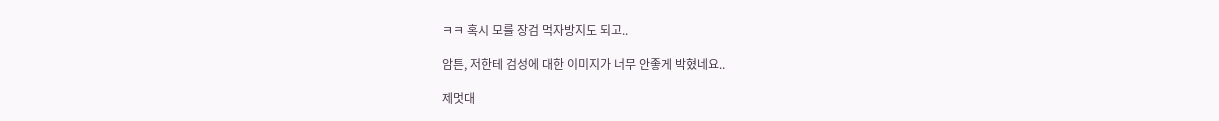ㅋㅋ 혹시 모를 장검 먹자방지도 되고..

암튼, 저한테 검성에 대한 이미지가 너무 안좋게 박혔네요..

제멋대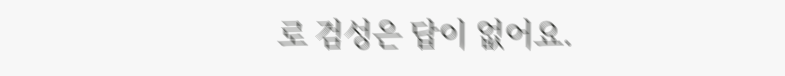로 검성은 답이 없어요.